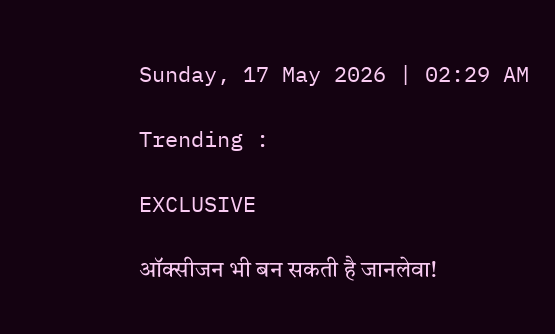Sunday, 17 May 2026 | 02:29 AM

Trending :

EXCLUSIVE

ऑक्सीजन भी बन सकती है जानलेवा!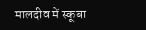मालदीव में स्कूबा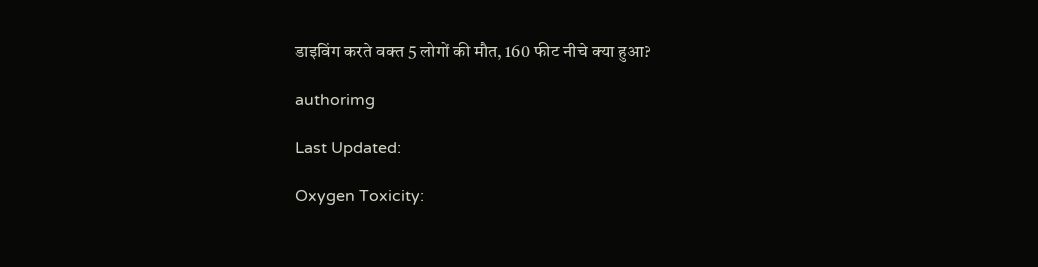डाइविंग करते वक्त 5 लोगों की मौत, 160 फीट नीचे क्या हुआ?

authorimg

Last Updated:

Oxygen Toxicity: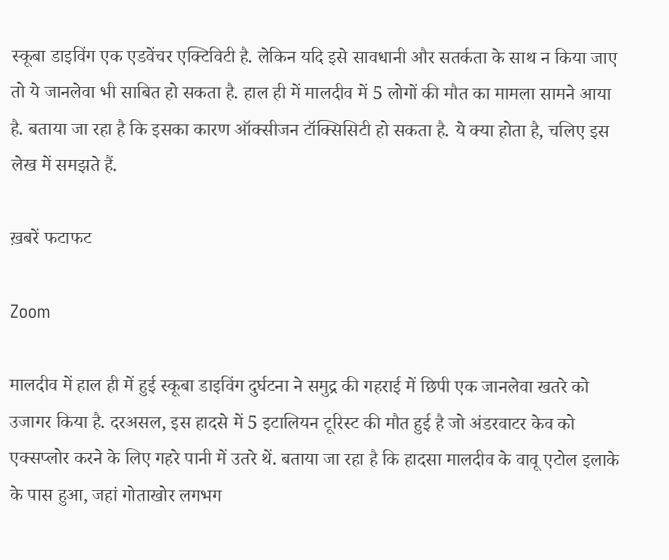स्कूबा डाइविंग एक एडवेंचर एक्टिविटी है. लेकिन यदि इसे सावधानी और सतर्कता के साथ न किया जाए तो ये जानलेवा भी साबित हो सकता है. हाल ही में मालदीव में 5 लोगों की मौत का मामला सामने आया है. बताया जा रहा है कि इसका कारण ऑक्सीजन टॉक्सिसिटी हो सकता है. ये क्या होता है, चलिए इस लेख में समझते हैं.

ख़बरें फटाफट

Zoom

मालदीव में हाल ही में हुई स्कूबा डाइविंग दुर्घटना ने समुद्र की गहराई में छिपी एक जानलेवा खतरे को उजागर किया है. दरअसल, इस हादसे में 5 इटालियन टूरिस्ट की मौत हुई है जो अंडरवाटर केव को एक्सप्लोर करने के लिए गहरे पानी में उतरे थें. बताया जा रहा है कि हादसा मालदीव के वावू एटोल इलाके के पास हुआ, जहां गोताखोर लगभग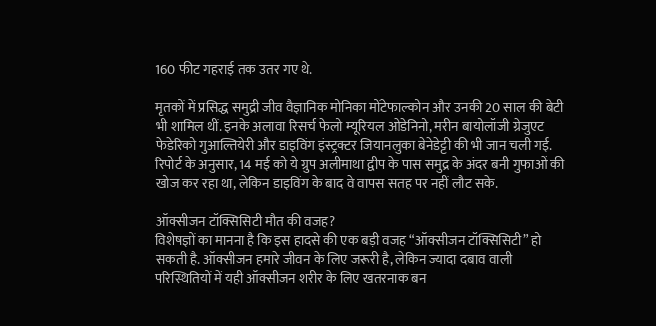160 फीट गहराई तक उतर गए थे.

मृतकों में प्रसिद्ध समुद्री जीव वैज्ञानिक मोनिका मोंटेफाल्कोन और उनकी 20 साल की बेटी भी शामिल थीं. इनके अलावा रिसर्च फेलो म्यूरियल ओडेनिनो, मरीन बायोलॉजी ग्रेजुएट फेडेरिको गुआल्तियेरी और डाइविंग इंस्ट्रक्टर जियानलुका बेनेडेट्टी की भी जान चली गई. रिपोर्ट के अनुसार, 14 मई को ये ग्रुप अलीमाथा द्वीप के पास समुद्र के अंदर बनी गुफाओं की खोज कर रहा था, लेकिन डाइविंग के बाद वे वापस सतह पर नहीं लौट सके.

ऑक्सीजन टॉक्सिसिटी मौत की वजह?
विशेषज्ञों का मानना है कि इस हादसे की एक बड़ी वजह “ऑक्सीजन टॉक्सिसिटी” हो सकती है. ऑक्सीजन हमारे जीवन के लिए जरूरी है, लेकिन ज्यादा दबाव वाली परिस्थितियों में यही ऑक्सीजन शरीर के लिए खतरनाक बन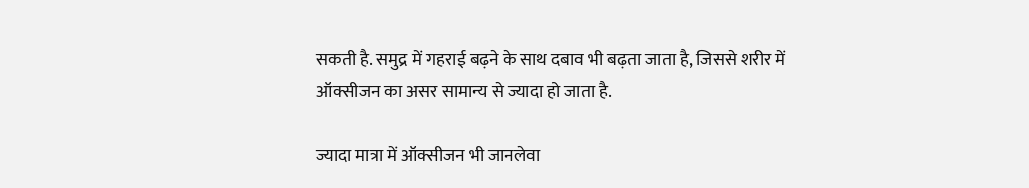सकती है. समुद्र में गहराई बढ़ने के साथ दबाव भी बढ़ता जाता है, जिससे शरीर में ऑक्सीजन का असर सामान्य से ज्यादा हो जाता है.

ज्यादा मात्रा में ऑक्सीजन भी जानलेवा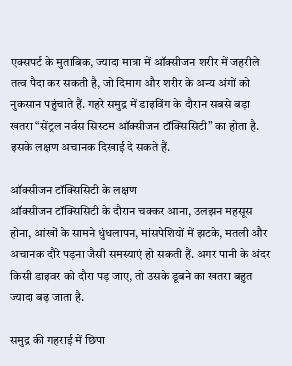एक्सपर्ट के मुताबिक, ज्यादा मात्रा में ऑक्सीजन शरीर में जहरीले तत्व पैदा कर सकती है, जो दिमाग और शरीर के अन्य अंगों को नुकसान पहुंचाते हैं. गहरे समुद्र में डाइविंग के दौरान सबसे बड़ा खतरा “सेंट्रल नर्वस सिस्टम ऑक्सीजन टॉक्सिसिटी” का होता है. इसके लक्षण अचानक दिखाई दे सकते हैं.

ऑक्सीजन टॉक्सिसिटी के लक्षण
ऑक्सीजन टॉक्सिसिटी के दौरान चक्कर आना, उलझन महसूस होना, आंखों के सामने धुंधलापन, मांसपेशियों में झटके, मतली और अचानक दौरे पड़ना जैसी समस्याएं हो सकती हैं. अगर पानी के अंदर किसी डाइवर को दौरा पड़ जाए, तो उसके डूबने का खतरा बहुत ज्यादा बढ़ जाता है.

समुद्र की गहराई में छिपा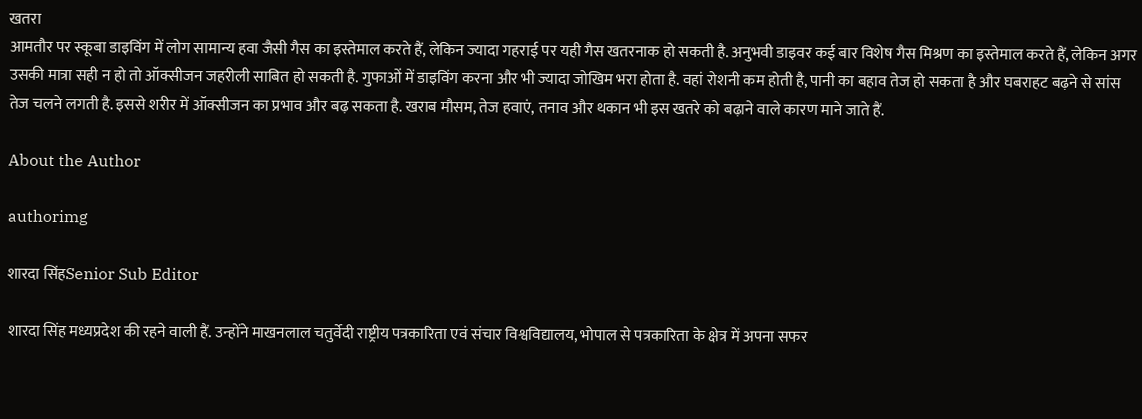खतरा
आमतौर पर स्कूबा डाइविंग में लोग सामान्य हवा जैसी गैस का इस्तेमाल करते हैं, लेकिन ज्यादा गहराई पर यही गैस खतरनाक हो सकती है. अनुभवी डाइवर कई बार विशेष गैस मिश्रण का इस्तेमाल करते हैं, लेकिन अगर उसकी मात्रा सही न हो तो ऑक्सीजन जहरीली साबित हो सकती है. गुफाओं में डाइविंग करना और भी ज्यादा जोखिम भरा होता है. वहां रोशनी कम होती है, पानी का बहाव तेज हो सकता है और घबराहट बढ़ने से सांस तेज चलने लगती है. इससे शरीर में ऑक्सीजन का प्रभाव और बढ़ सकता है. खराब मौसम, तेज हवाएं, तनाव और थकान भी इस खतरे को बढ़ाने वाले कारण माने जाते हैं.

About the Author

authorimg

शारदा सिंहSenior Sub Editor

शारदा सिंह मध्यप्रदेश की रहने वाली हैं. उन्होंने माखनलाल चतुर्वेदी राष्ट्रीय पत्रकारिता एवं संचार विश्वविद्यालय, भोपाल से पत्रकारिता के क्षेत्र में अपना सफर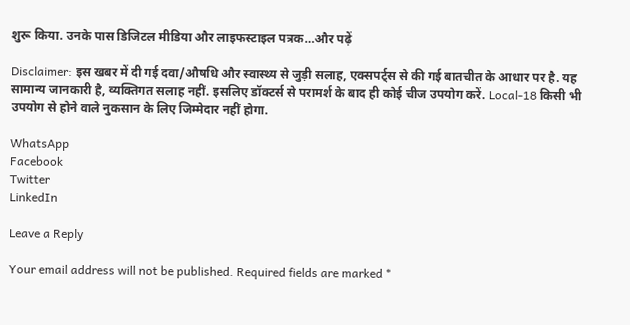शुरू किया. उनके पास डिजिटल मीडिया और लाइफस्टाइल पत्रक…और पढ़ें

Disclaimer: इस खबर में दी गई दवा/औषधि और स्वास्थ्य से जुड़ी सलाह, एक्सपर्ट्स से की गई बातचीत के आधार पर है. यह सामान्य जानकारी है, व्यक्तिगत सलाह नहीं. इसलिए डॉक्टर्स से परामर्श के बाद ही कोई चीज उपयोग करें. Local-18 किसी भी उपयोग से होने वाले नुकसान के लिए जिम्मेदार नहीं होगा.

WhatsApp
Facebook
Twitter
LinkedIn

Leave a Reply

Your email address will not be published. Required fields are marked *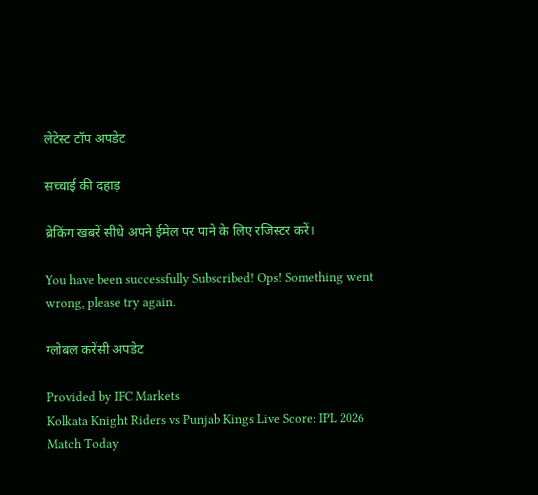लेटेस्ट टॉप अपडेट

सच्चाई की दहाड़

ब्रेकिंग खबरें सीधे अपने ईमेल पर पाने के लिए रजिस्टर करें।

You have been successfully Subscribed! Ops! Something went wrong, please try again.

ग्लोबल करेंसी अपडेट

Provided by IFC Markets
Kolkata Knight Riders vs Punjab Kings Live Score: IPL 2026 Match Today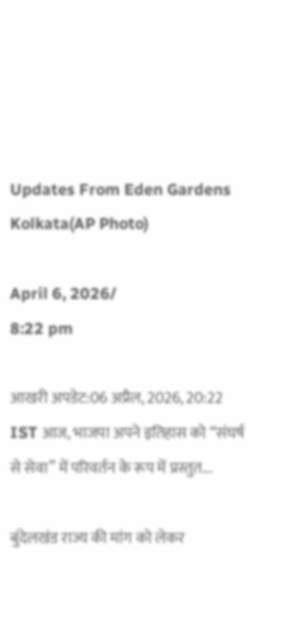Updates From Eden Gardens Kolkata(AP Photo)

April 6, 2026/
8:22 pm

आखरी अपडेट:06 अप्रैल, 2026, 20:22 IST आज, भाजपा अपने इतिहास को “संघर्ष से सेवा” में परिवर्तन के रूप में प्रस्तुत...

बुंदेलखंड राज्य की मांग को लेकर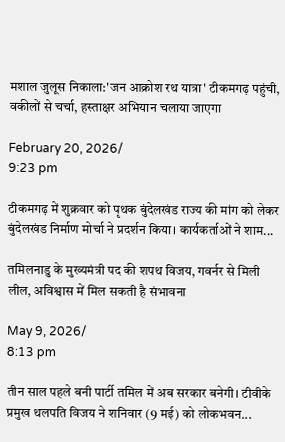मशाल जुलूस निकाला:'जन आक्रोश रथ यात्रा' टीकमगढ़ पहुंची, वकीलों से चर्चा, हस्ताक्षर अभियान चलाया जाएगा

February 20, 2026/
9:23 pm

टीकमगढ़ में शुक्रवार को पृथक बुंदेलखंड राज्य की मांग को लेकर बुंदेलखंड निर्माण मोर्चा ने प्रदर्शन किया। कार्यकर्ताओं ने शाम...

तमिलनाडु के मुख्यमंत्री पद की शपथ विजय, गवर्नर से मिली लील, अविश्वास में मिल सकती है संभावना

May 9, 2026/
8:13 pm

तीन साल पहले बनी पार्टी तमिल में अब सरकार बनेगी। टीवीके प्रमुख थलपति विजय ने शनिवार (9 मई) को लोकभवन...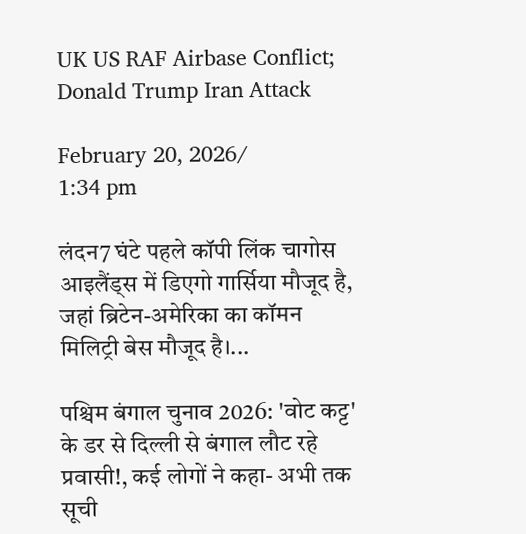UK US RAF Airbase Conflict; Donald Trump Iran Attack

February 20, 2026/
1:34 pm

लंदन7 घंटे पहले कॉपी लिंक चागोस आइलैंड्स में डिएगो गार्सिया मौजूद है, जहां ब्रिटेन-अमेरिका का कॉमन मिलिट्री बेस मौजूद है।...

पश्चिम बंगाल चुनाव 2026: 'वोट कट्ट' के डर से दिल्ली से बंगाल लौट रहे प्रवासी!, कई लोगों ने कहा- अभी तक सूची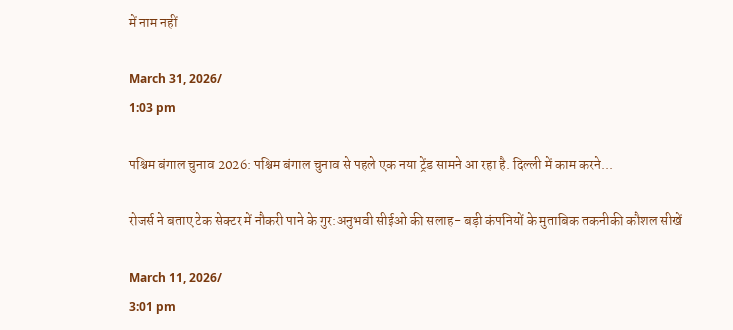में नाम नहीं

March 31, 2026/
1:03 pm

पश्चिम बंगाल चुनाव 2026: पश्चिम बंगाल चुनाव से पहले एक नया ट्रेंड सामने आ रहा है. दिल्ली में काम करने...

रोजर्स ने बताए टेक सेक्टर में नौकरी पाने के गुर:अनुभवी सीईओ की सलाह- बड़ी कंपनियों के मुताबिक तकनीकी कौशल सीखें

March 11, 2026/
3:01 pm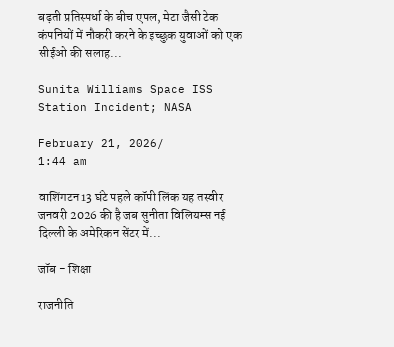बढ़ती प्रतिस्पर्धा के बीच एपल, मेटा जैसी टेक कंपनियों में नौकरी करने के इच्छुक युवाओं को एक सीईओ की सलाह...

Sunita Williams Space ISS Station Incident; NASA

February 21, 2026/
1:44 am

वाशिंगटन13 घंटे पहले कॉपी लिंक यह तस्वीर जनवरी 2026 की है जब सुनीता विलियम्स नई दिल्ली के अमेरिकन सेंटर में...

जॉब - शिक्षा

राजनीति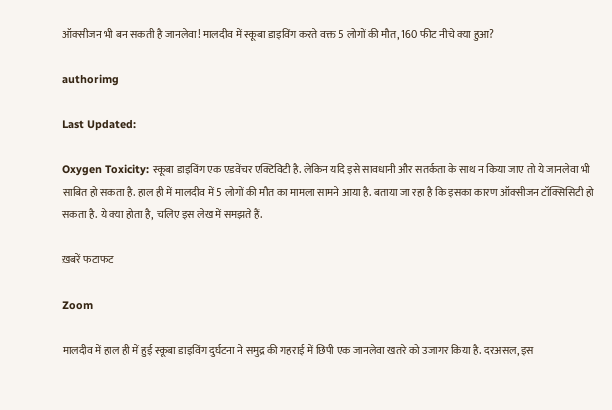ऑक्सीजन भी बन सकती है जानलेवा! मालदीव में स्कूबा डाइविंग करते वक्त 5 लोगों की मौत, 160 फीट नीचे क्या हुआ?

authorimg

Last Updated:

Oxygen Toxicity: स्कूबा डाइविंग एक एडवेंचर एक्टिविटी है. लेकिन यदि इसे सावधानी और सतर्कता के साथ न किया जाए तो ये जानलेवा भी साबित हो सकता है. हाल ही में मालदीव में 5 लोगों की मौत का मामला सामने आया है. बताया जा रहा है कि इसका कारण ऑक्सीजन टॉक्सिसिटी हो सकता है. ये क्या होता है, चलिए इस लेख में समझते हैं.

ख़बरें फटाफट

Zoom

मालदीव में हाल ही में हुई स्कूबा डाइविंग दुर्घटना ने समुद्र की गहराई में छिपी एक जानलेवा खतरे को उजागर किया है. दरअसल, इस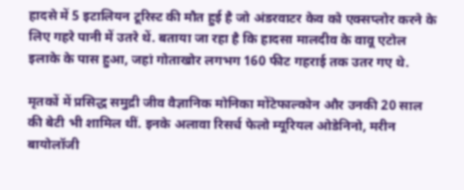हादसे में 5 इटालियन टूरिस्ट की मौत हुई है जो अंडरवाटर केव को एक्सप्लोर करने के लिए गहरे पानी में उतरे थें. बताया जा रहा है कि हादसा मालदीव के वावू एटोल इलाके के पास हुआ, जहां गोताखोर लगभग 160 फीट गहराई तक उतर गए थे.

मृतकों में प्रसिद्ध समुद्री जीव वैज्ञानिक मोनिका मोंटेफाल्कोन और उनकी 20 साल की बेटी भी शामिल थीं. इनके अलावा रिसर्च फेलो म्यूरियल ओडेनिनो, मरीन बायोलॉजी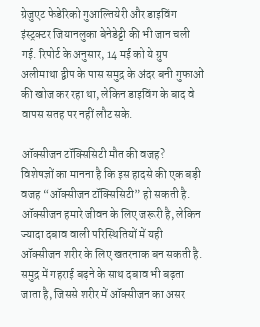ग्रेजुएट फेडेरिको गुआल्तियेरी और डाइविंग इंस्ट्रक्टर जियानलुका बेनेडेट्टी की भी जान चली गई. रिपोर्ट के अनुसार, 14 मई को ये ग्रुप अलीमाथा द्वीप के पास समुद्र के अंदर बनी गुफाओं की खोज कर रहा था, लेकिन डाइविंग के बाद वे वापस सतह पर नहीं लौट सके.

ऑक्सीजन टॉक्सिसिटी मौत की वजह?
विशेषज्ञों का मानना है कि इस हादसे की एक बड़ी वजह “ऑक्सीजन टॉक्सिसिटी” हो सकती है. ऑक्सीजन हमारे जीवन के लिए जरूरी है, लेकिन ज्यादा दबाव वाली परिस्थितियों में यही ऑक्सीजन शरीर के लिए खतरनाक बन सकती है. समुद्र में गहराई बढ़ने के साथ दबाव भी बढ़ता जाता है, जिससे शरीर में ऑक्सीजन का असर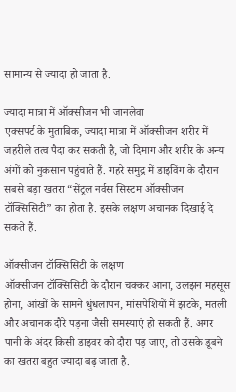सामान्य से ज्यादा हो जाता है.

ज्यादा मात्रा में ऑक्सीजन भी जानलेवा
एक्सपर्ट के मुताबिक, ज्यादा मात्रा में ऑक्सीजन शरीर में जहरीले तत्व पैदा कर सकती है, जो दिमाग और शरीर के अन्य अंगों को नुकसान पहुंचाते हैं. गहरे समुद्र में डाइविंग के दौरान सबसे बड़ा खतरा “सेंट्रल नर्वस सिस्टम ऑक्सीजन टॉक्सिसिटी” का होता है. इसके लक्षण अचानक दिखाई दे सकते हैं.

ऑक्सीजन टॉक्सिसिटी के लक्षण
ऑक्सीजन टॉक्सिसिटी के दौरान चक्कर आना, उलझन महसूस होना, आंखों के सामने धुंधलापन, मांसपेशियों में झटके, मतली और अचानक दौरे पड़ना जैसी समस्याएं हो सकती हैं. अगर पानी के अंदर किसी डाइवर को दौरा पड़ जाए, तो उसके डूबने का खतरा बहुत ज्यादा बढ़ जाता है.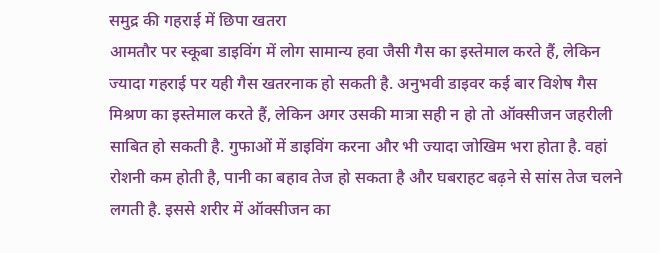समुद्र की गहराई में छिपा खतरा
आमतौर पर स्कूबा डाइविंग में लोग सामान्य हवा जैसी गैस का इस्तेमाल करते हैं, लेकिन ज्यादा गहराई पर यही गैस खतरनाक हो सकती है. अनुभवी डाइवर कई बार विशेष गैस मिश्रण का इस्तेमाल करते हैं, लेकिन अगर उसकी मात्रा सही न हो तो ऑक्सीजन जहरीली साबित हो सकती है. गुफाओं में डाइविंग करना और भी ज्यादा जोखिम भरा होता है. वहां रोशनी कम होती है, पानी का बहाव तेज हो सकता है और घबराहट बढ़ने से सांस तेज चलने लगती है. इससे शरीर में ऑक्सीजन का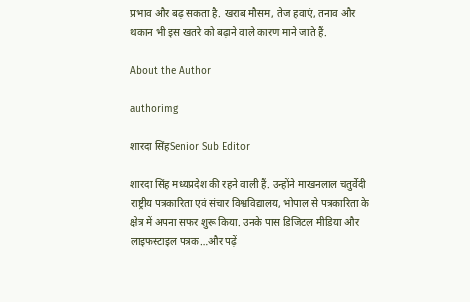प्रभाव और बढ़ सकता है. खराब मौसम, तेज हवाएं, तनाव और थकान भी इस खतरे को बढ़ाने वाले कारण माने जाते हैं.

About the Author

authorimg

शारदा सिंहSenior Sub Editor

शारदा सिंह मध्यप्रदेश की रहने वाली हैं. उन्होंने माखनलाल चतुर्वेदी राष्ट्रीय पत्रकारिता एवं संचार विश्वविद्यालय, भोपाल से पत्रकारिता के क्षेत्र में अपना सफर शुरू किया. उनके पास डिजिटल मीडिया और लाइफस्टाइल पत्रक…और पढ़ें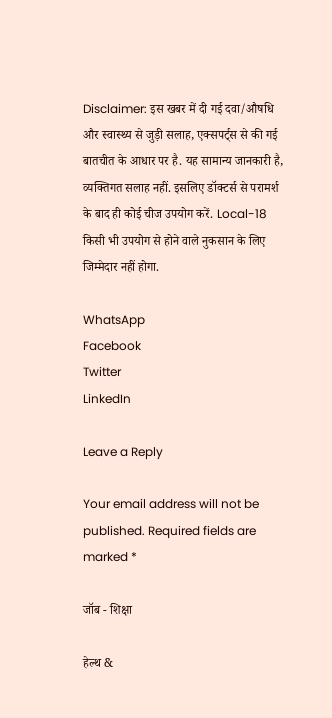Disclaimer: इस खबर में दी गई दवा/औषधि और स्वास्थ्य से जुड़ी सलाह, एक्सपर्ट्स से की गई बातचीत के आधार पर है. यह सामान्य जानकारी है, व्यक्तिगत सलाह नहीं. इसलिए डॉक्टर्स से परामर्श के बाद ही कोई चीज उपयोग करें. Local-18 किसी भी उपयोग से होने वाले नुकसान के लिए जिम्मेदार नहीं होगा.

WhatsApp
Facebook
Twitter
LinkedIn

Leave a Reply

Your email address will not be published. Required fields are marked *

जॉब - शिक्षा

हेल्थ &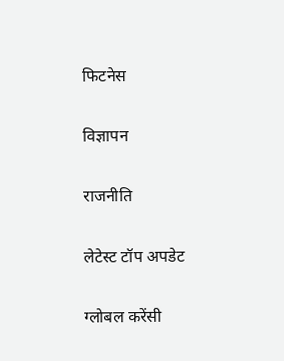फिटनेस

विज्ञापन

राजनीति

लेटेस्ट टॉप अपडेट

ग्लोबल करेंसी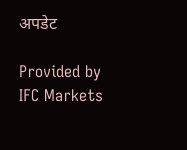अपडेट

Provided by IFC Markets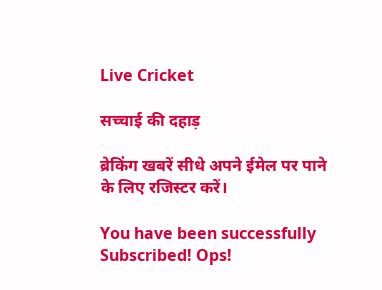Live Cricket

सच्चाई की दहाड़

ब्रेकिंग खबरें सीधे अपने ईमेल पर पाने के लिए रजिस्टर करें।

You have been successfully Subscribed! Ops!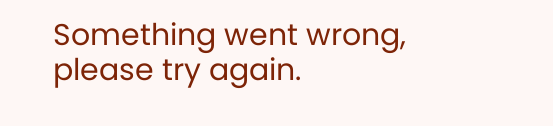Something went wrong, please try again.